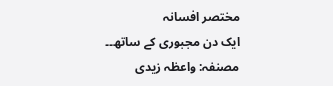مختصر افسانہ
ایک دن مجبوری کے ساتھ۔۔
مصنفہ: واعظہ زیدی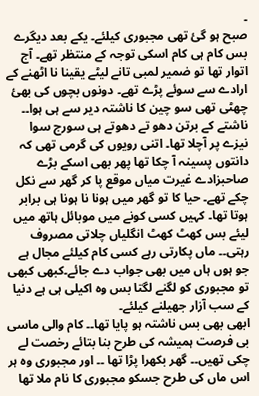۔
صبح ہو گئ تھی مجبوری کیلئے۔ یکے بعد دیگرے بس کام ہی کام اسکی توجہ کے منتظر تھے۔ آج اتوار تھا تو ضمیر لمبی تانے لیٹے یقینا نا اٹھنے کے ارادے سے سوئے پڑے تھے۔ دونوں بچوں کی بھئ چھٹی تھی سو چین کا ناشتہ دیر سے ہی ہوا۔۔ ناشتے کے برتن دھو تے دھوتے ہی سورج سوا نیزے پر آچلا تھا۔ اتنی رویوں کی گرمی تھی کہ دانتوں پسینہ آ چکا تھا پھر بھی اسکے بڑے صاحبزادے غیرت میاں موقع پا کر گھر سے نکل چکے تھے۔ حیا کا تو گھر میں ہونا نا ہونا ہی برابر ہوتا تھا۔ کہیں کسی کونے میں موبائل ہاتھ میں لیئے بس کھٹ کھٹ انگلیاں چلاتی مصروف رہتی۔۔ ماں پکارتی رہے کسی کام کیلئے مجال ہے جو ہوں ہاں میں بھی جواب دے جائے۔کبھی کبھی تو مجبوری کو لگنے لگتا بس وہ اکیلی ہی ہے دنیا کے سب آزار جھیلنے کیلئے۔
ابھی بھی بس ناشتہ ہو پایا تھا۔۔ کام والی ماسی بی فرصت ہمیشہ کی طرح بنا بتائے رخصت لے چکی تھیں۔۔ گھر بکھرا پڑا تھا ۔۔ اور مجبوری وہ ہر اس ماں کی طرح جسکو مجبوری کا نام ملا تھا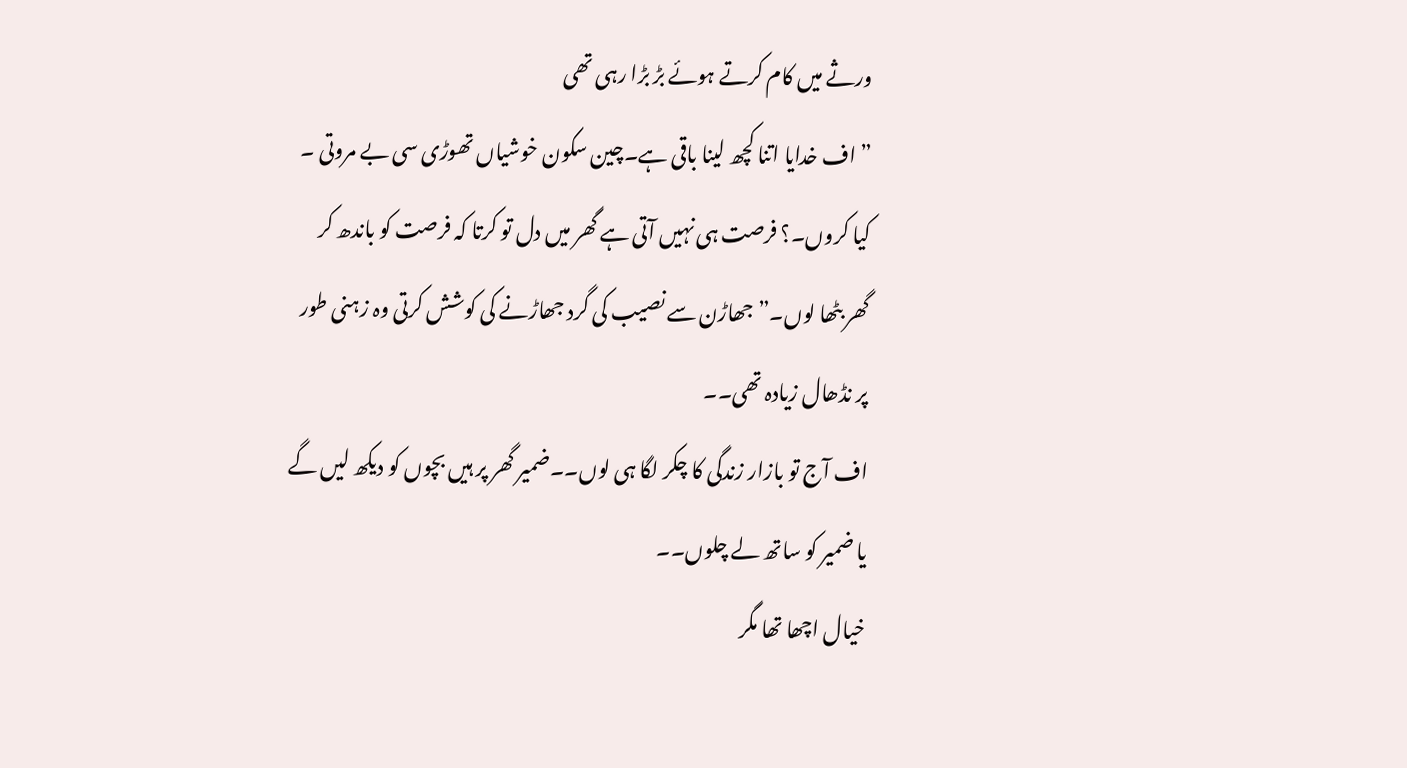ورثے میں کام کرتے ہوئے بڑ بڑا رہی تھی
” اف خدایا اتنا کچھ لینا باقی ہے۔چین سکون خوشیاں تھوڑی سی بے مروتی ۔ کیا کروں۔؟ فرصت ہی نہیں آتی ہے گھر میں دل تو کرتا کہ فرصت کو باندھ کر گھر بٹھا لوں۔” جھاڑن سے نصیب کی گرد جھاڑنے کی کوشش کرتی وہ زہنی طور پر نڈھال زیادہ تھی۔۔
اف آج تو بازار زندگی کا چکر لگا ہی لوں۔۔ضمیر گھر پر ہیں بچوں کو دیکھ لیں گے یا ضمیر کو ساتھ لے چلوں۔۔
خیال اچھا تھا مگر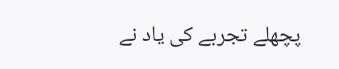پچھلے تجربے کی یاد نے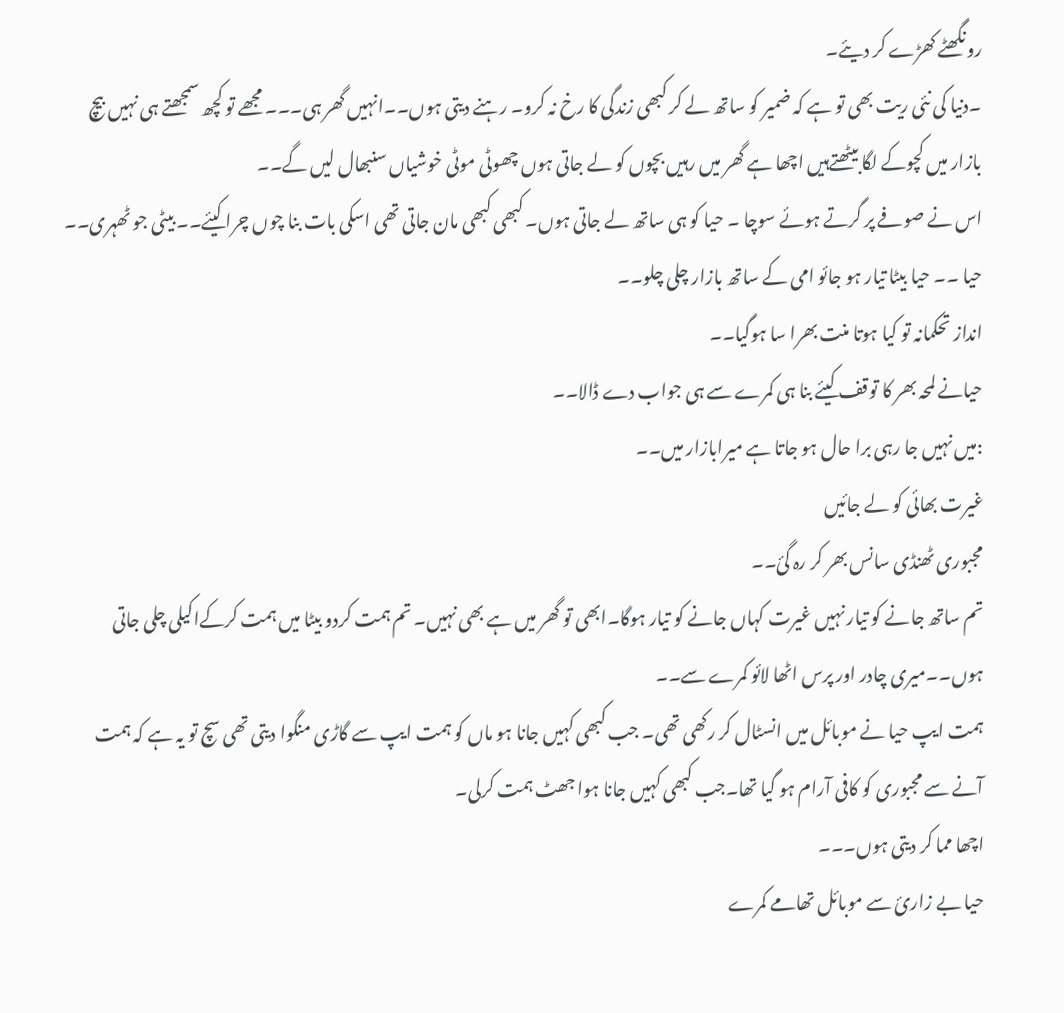رونگھٹے کھڑے کر دیئے۔
۔دنیا کی نئی ریت بھی تو ہے کہ ضمیر کو ساتھ لے کر کبھی زندگی کا رخ نہ کرو۔ رہنے دیتی ہوں۔۔انہیں گھر ہی۔۔۔ مجھے تو کچھ سمجھتے ہی نہیں بیچ بازار میں کچوکے لگا بیٹھتےہیں اچھا ہے گھر میں رہیں بچوں کو لے جاتی ہوں چھوٹی موٹی خوشیاں سنبھال لیں گے۔۔
اس نے صوفے پر گرتے ہوئے سوچا ۔ حیا کو ہی ساتھ لے جاتی ہوں۔ کبھی کبھی مان جاتی تھی اسکی بات بنا چوں چرا کیئے۔۔ بیٹی جو ٹھہری۔۔
حیا ۔۔ حیا بیٹا تیار ہو جائو امی کے ساتھ بازار چلی چلو۔۔
انداز تحکمانہ تو کیا ہوتا منت بھرا سا ہوگیا۔۔
حیانے لمحہ بھر کا توقف کیئے بنا ہی کمرے سے ہی جواب دے ڈالا۔۔
:میں نہیں جا رہی برا حال ہو جاتا ہے میرابازار میں۔۔
غیرت بھائی کو لے جائیں
مجبوری ٹھنڈی سانس بھر کر رہ گئ۔۔
تم ساتھ جانے کو تیار نہیں غیرت کہاں جانے کو تیار ہوگا۔ابھی تو گھر میں ہے بھی نہیں۔ تم ہمت کردو بیٹا میں ہمت کرکےاکیلی چلی جاتی ہوں۔۔میری چادر اور پرس اٹھا لائو کمرے سے۔۔
ہمت ایپ حیا نے موبائل میں انسٹال کر رکھی تھی۔ جب کبھی کہیں جانا ہو ماں کو ہمت ایپ سے گاڑی منگوا دیتی تھی سچ تو یہ ہے کہ ہمت آنے سے مجبوری کو کافی آرام ہو گیا تھا۔جب کبھی کہیں جانا ہوا جھٹ ہمت کرلی۔
اچھا مما کر دیتی ہوں۔۔۔
حیا بے زارئ سے موبائل تھامے کمرے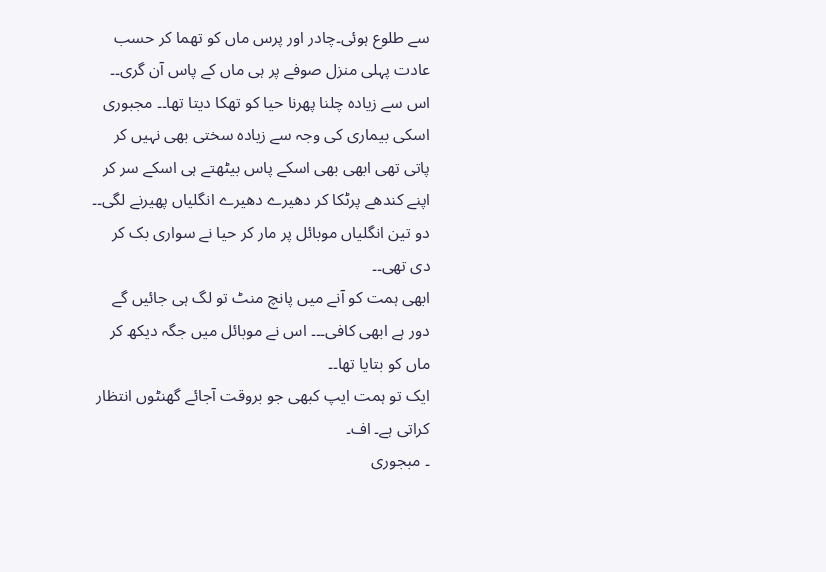سے طلوع ہوئی۔چادر اور پرس ماں کو تھما کر حسب عادت پہلی منزل صوفے پر ہی ماں کے پاس آن گری۔۔ اس سے زیادہ چلنا پھرنا حیا کو تھکا دیتا تھا۔۔ مجبوری اسکی بیماری کی وجہ سے زیادہ سختی بھی نہیں کر پاتی تھی ابھی بھی اسکے پاس بیٹھتے ہی اسکے سر کر اپنے کندھے پرٹکا کر دھیرے دھیرے انگلیاں پھیرنے لگی۔۔ دو تین انگلیاں موبائل پر مار کر حیا نے سواری بک کر دی تھی۔۔
ابھی ہمت کو آنے میں پانچ منٹ تو لگ ہی جائیں گے دور ہے ابھی کافی۔۔۔ اس نے موبائل میں جگہ دیکھ کر ماں کو بتایا تھا۔۔
ایک تو ہمت ایپ کبھی جو بروقت آجائے گھنٹوں انتظار کراتی ہے۔ اف۔
۔ مبجوری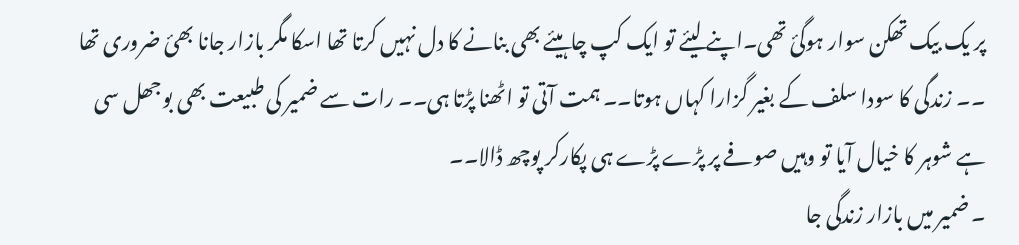پر یک بیک تھکن سوار ہوگئ تھی۔اپنے لیئے تو ایک کپ چاہیئے بھی بنانے کا دل نہیں کرتا تھا اسکا مگر بازار جانا بھئ ضروری تھا ۔۔ زندگی کا سودا سلف کے بغیر گزارا کہاں ہوتا۔۔ ہمت آتی تو اٹھنا پڑتا ہی۔۔ رات سے ضمیر کی طبیعت بھی بوجھل سی ہے شوہر کا خیال آیا تو وہیں صوفے پر پڑے پڑے ہی پکارکر پوچھ ڈالا۔۔
۔ ضمیر میں بازار زندگی جا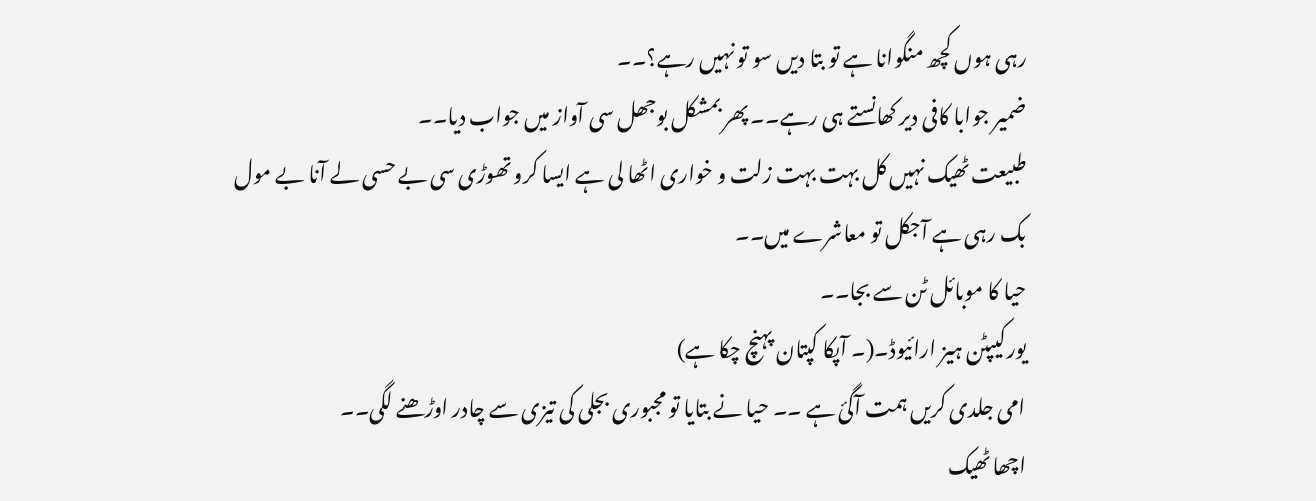رہی ہوں کچھ منگوانا ہے تو بتا دیں سو تو نہیں رہے؟۔۔
ضمیر جوابا کافی دیر کھانستے ہی رہے۔۔ پھر بمشکل بوجھل سی آواز میں جواب دیا۔۔
طبیعت ٹھیک نہیں کل بہت بہت زلت و خواری اٹھا لی ہے ایسا کرو تھوڑی سی بے حسی لے آنا بے مول بک رہی ہے آجکل تو معاشرے میں۔۔
حیا کا موبائل ٹن سے بجا۔۔
یور کیپٹن ہیز ارائیوڈ۔(۔ آپکا کپتان پہنچ چکا ہے)
امی جلدی کریں ہمت آگئ ہے ۔۔ حیا نے بتایا تو مجبوری بجلی کی تیزی سے چادر اوڑھنے لگی۔۔
اچھا ٹھیک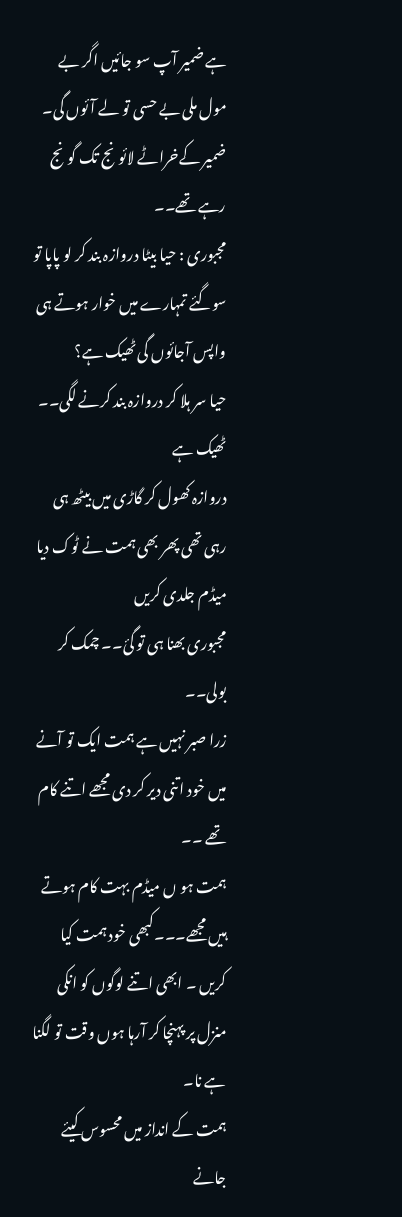ہے ضمیر آپ سو جائیں اگر بے مول ملی بے حسی تو لے آئوں گی۔
ضمیر کےخراٹے لائونج تک گونج رہے تھے۔۔
مجبوری : حیا بیٹا دروازہ بند کر لو پاپا تو سوگئے تمہارے میں خوار ہوتے ہی واپس آجائوں گی ٹھیک ہے؟
حیا سر ہلا کر دروازہ بند کرنے لگی۔۔ ٹھیک ہے
دروازہ کھول کر گاڑی میں بیٹھ ہی رہی تھی پھر بھی ہمت نے ٹوک دیا
میڈم جلدی کریں
مجبوری بھنا ہی تو گئ۔۔ چمک کر بولی۔۔
زرا صبر نہیں ہے ہمت ایک تو آنے میں خود اتنی دیر کر دی مجھے اتنے کام تھے ۔۔
ہمت ہو ں میڈم بہت کام ہوتے ہیں مجھے۔۔۔کبھی خود ہمت کیا کریں ۔ ابھی اتنے لوگوں کو انکی منزل پر پہنچا کر آرہا ہوں وقت تو لگنا ہے نا۔
ہمت کے انداز میں محسوس کیئے جانے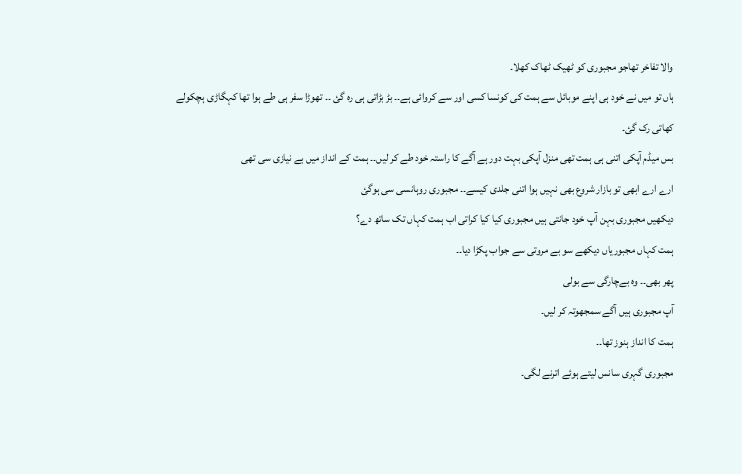والا تفاخر تھاجو مجبوری کو ٹھیک ٹھاک کھلا۔
ہاں تو میں نے خود ہی اپنے موبائل سے ہمت کی کونسا کسی اور سے کروائی ہے۔۔ بڑ بڑاتی ہی رہ گئ ۔۔ تھوڑا سفر ہی طے ہوا تھا کہگاڑی ہچکولے کھاتی رک گئ۔
بس میڈم آپکی اتنی ہی ہمت تھی منزل آپکی بہت دور ہے آگے کا راستہ خود طے کر لیں۔۔ ہمت کے انداز میں بے نیازی سی تھی
ارے ارے ابھی تو بازار شروع بھی نہیں ہوا اتنی جلدی کیسے۔۔ مجبوری روہانسی سی ہوگئ
دیکھیں مجبوری بہن آپ خود جانتی ہیں مجبوری کیا کیا کراتی اب ہمت کہاں تک ساتھ دے؟
ہمت کہاں مجبوریاں دیکھے سو بے مروتی سے جواب پکڑا دیا۔۔
پھر بھی۔۔ وہ بےچارگی سے بولی
آپ مجبوری ہیں آگے سمجھوتہ کر لیں۔
ہمت کا انداز ہنوز تھا۔۔
مجبوری گہری سانس لیتے ہوئے اترنے لگی۔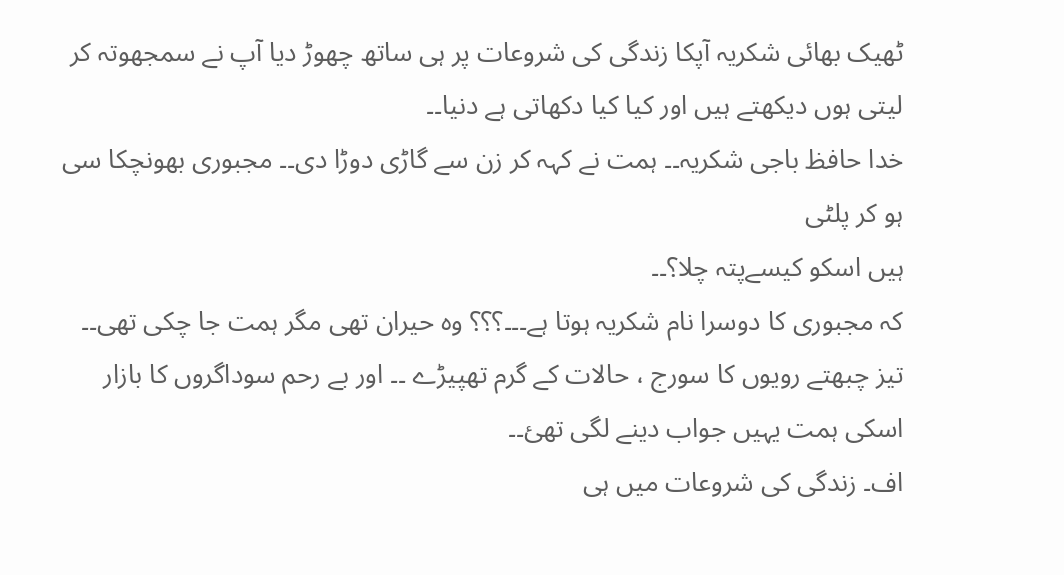ٹھیک بھائی شکریہ آپکا زندگی کی شروعات پر ہی ساتھ چھوڑ دیا آپ نے سمجھوتہ کر لیتی ہوں دیکھتے ہیں اور کیا کیا دکھاتی ہے دنیا۔۔
خدا حافظ باجی شکریہ۔۔ ہمت نے کہہ کر زن سے گاڑی دوڑا دی۔۔ مجبوری بھونچکا سی ہو کر پلٹی
ہیں اسکو کیسےپتہ چلا؟۔۔
کہ مجبوری کا دوسرا نام شکریہ ہوتا ہے۔۔۔؟؟؟ وہ حیران تھی مگر ہمت جا چکی تھی۔۔
تیز چبھتے رویوں کا سورج ، حالات کے گرم تھپیڑے ۔۔ اور بے رحم سوداگروں کا بازار اسکی ہمت یہیں جواب دینے لگی تھئ۔۔
اف۔ زندگی کی شروعات میں ہی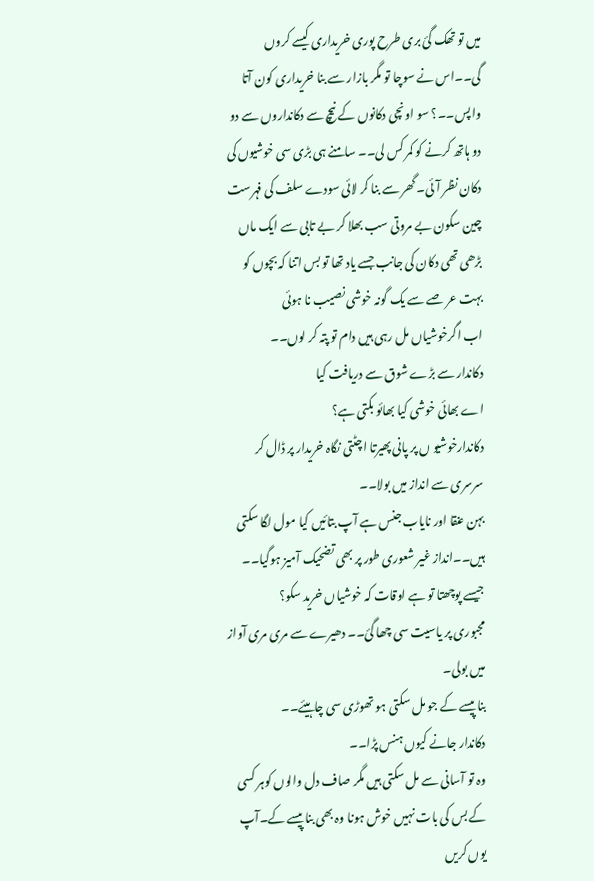میں تو تھک گئ بری طرح پوری خریداری کیسے کروں گی۔۔اس نے سوچا تو مگر بازار سے بنا خریداری کون آتا واپس۔۔؟ سو اونچی دکانوں کے نیچ سے دکانداروں سے دو دو ہاتھ کرنے کو کمر کس لی۔۔ سامنے ہی بڑی سی خوشیوں کی دکان نظر آئی۔ گھر سے بنا کر لائی سودے سلف کی فہرست چین سکون بے مروتی سب بھلا کر بے تابی سے ایک ماں بڑھی تھی دکان کی جانب جسے یاد تھا تو بس اتنا کہ بچوں کو بہت عر صے سے یک گونہ خوشی نصیب نا ہوئی
اب اگرخوشیاں مل رہی ہیں دام تو پتہ کر لوں۔۔
دکاندار سے بڑے شوق سے دریافت کیا
اے بھائی خوشی کیا بھائو بکتی ہے؟
دکاندارخوشیو ں پر پانی پھیرتا اچٹتی نگاہ خریدار پر ڈال کر سرسری سے انداز میں بولا۔۔
بہن عنقا اور نایاب جنس ہے آپ بتائیں کیا مول لگا سکتی ہیں۔۔انداز غیر شعوری طور پر بھی تضحیک آمیز ہوگیا۔۔ جیسے پوچھتا تو ہے اوقات کہ خوشیاں خرید سکو؟
مجبوری پر یاسیت سی چھا گئ۔۔ دھیرے سے مری مری آواز میں بولی۔
بنا پیسے کے جو مل سکتی ہو تھوڑی سی چاہیئے۔۔
دکاندار جانے کیوں ہنس پڑا۔۔
وہ تو آسانی سے مل سکتی ہیں مگر صاف دل والوں کوہر کسی کے بس کی بات نہیں خوش ہونا وہ بھی بنا پیسے کے۔آپ یوں کریں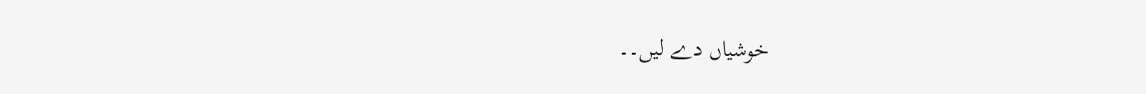خوشیاں دے لیں۔۔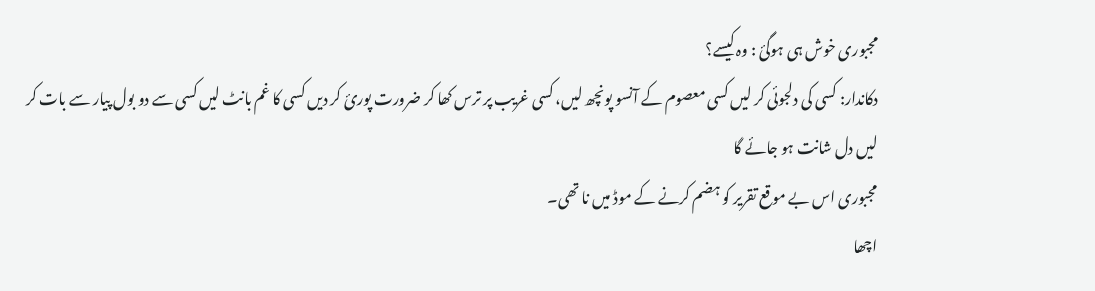مجبوری خوش ہی ہوگئ : وہ کیسے؟
دکاندار: کسی کی دلجوئی کر لیں کسی معصوم کے آنسو پونچھ لیں، کسی غریب پر ترس کھا کر ضرورت پورئ کر دیں کسی کا غم بانٹ لیں کسی سے دو بول پیار سے بات کر لیں دل شانت ہو جائے گا
مجبوری اس بے موقع تقریر کو ہضم کرنے کے موڈ میں نا تھی۔
اچھا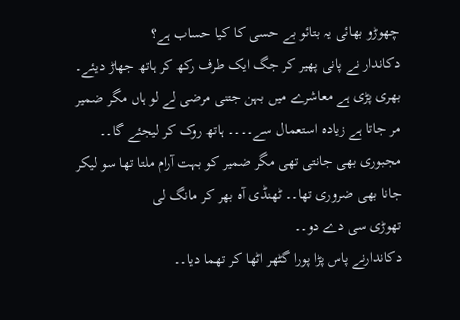چھوڑو بھائی یہ بتائو بے حسی کا کیا حساب ہے؟
دکاندار نے پانی پھیر کر جگ ایک طرف رکھ کر ہاتھ جھاڑ دیئے۔
بھری پڑی ہے معاشرے میں بہن جتنی مرضی لے لو ہاں مگر ضمیر مر جاتا ہے زیادہ استعمال سے۔۔۔۔ ہاتھ روک کر لیجئے گا۔۔
مجبوری بھی جانتی تھی مگر ضمیر کو بہت آرام ملتا تھا سو لیکر جانا بھی ضروری تھا۔۔ ٹھنڈی آہ بھر کر مانگ لی
تھوڑی سی دے دو۔۔
دکاندارنے پاس پڑا پورا گٹھر اٹھا کر تھما دیا۔۔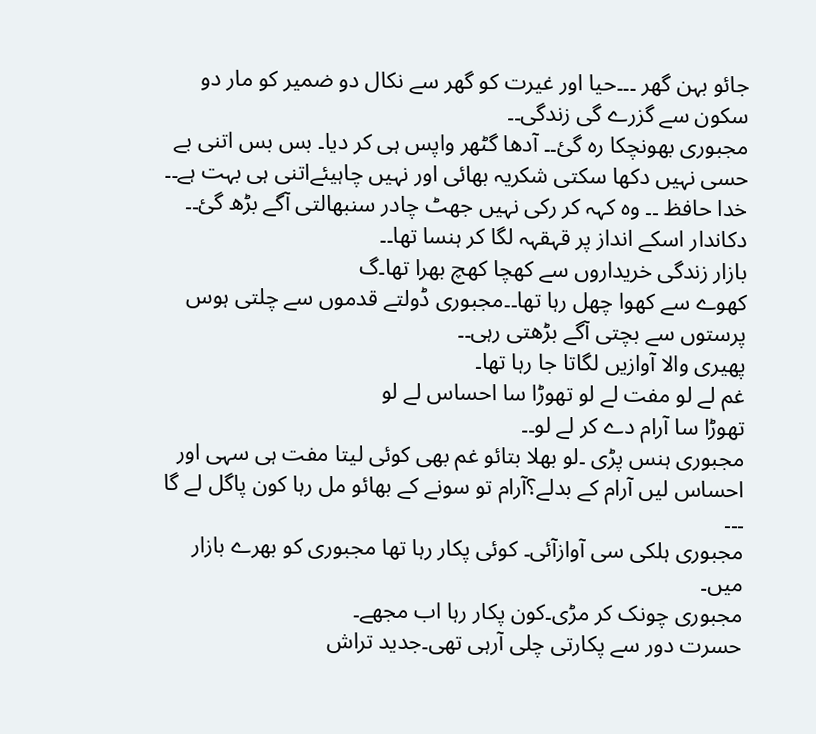جائو بہن گھر ۔۔۔حیا اور غیرت کو گھر سے نکال دو ضمیر کو مار دو سکون سے گزرے گی زندگی۔۔
مجبوری بھونچکا رہ گئ۔۔ آدھا گٹھر واپس ہی کر دیا۔ بس بس اتنی بے حسی نہیں دکھا سکتی شکریہ بھائی اور نہیں چاہیئےاتنی ہی بہت ہے۔۔
خدا حافظ ۔۔ وہ کہہ کر رکی نہیں جھٹ چادر سنبھالتی آگے بڑھ گئ۔۔
دکاندار اسکے انداز پر قہقہہ لگا کر ہنسا تھا۔۔
بازار زندگی خریداروں سے کھچا کھچ بھرا تھا۔گ
کھوے سے کھوا چھل رہا تھا۔۔مجبوری ڈولتے قدموں سے چلتی ہوس پرستوں سے بچتی آگے بڑھتی رہی۔۔
پھیری والا آوازیں لگاتا جا رہا تھا۔
غم لے لو مفت لے لو تھوڑا سا احساس لے لو
تھوڑا سا آرام دے کر لے لو۔۔
مجبوری ہنس پڑی ۔لو بھلا بتائو غم بھی کوئی لیتا مفت ہی سہی اور احساس لیں آرام کے بدلے؟آرام تو سونے کے بھائو مل رہا کون پاگل لے گا ۔۔۔
مجبوری ہلکی سی آوازآئی۔ کوئی پکار رہا تھا مجبوری کو بھرے بازار میں۔
مجبوری چونک کر مڑی۔کون پکار رہا اب مجھے۔
حسرت دور سے پکارتی چلی آرہی تھی۔جدید تراش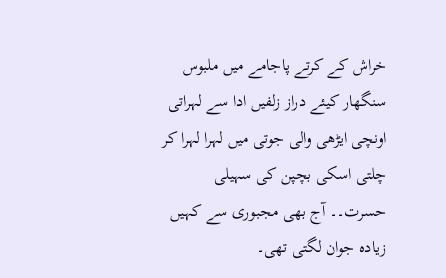خراش کے کرتے پاجامے میں ملبوس سنگھار کیئے دراز زلفیں ادا سے لہراتی اونچی ایڑھی والی جوتی میں لہرا لہرا کر چلتی اسکی بچپن کی سہیلی حسرت۔۔ آج بھی مجبوری سے کہیں زیادہ جوان لگتی تھی۔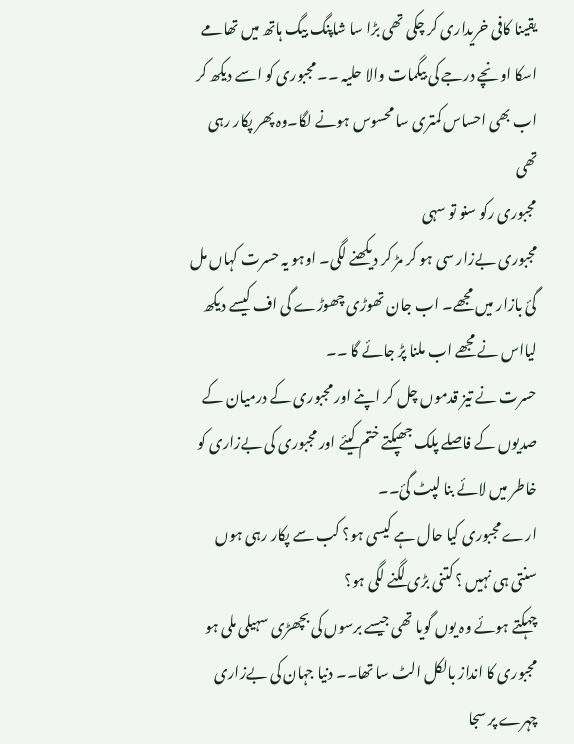یقینا کافی خریداری کر چکی تھی بڑا سا شاپنگ بیگ ہاتھ میں تھامے اسکا اونچے درجے کی بیگمات والا حلیہ ۔۔ مجبوری کو اسے دیکھ کر اب بھی احساس کمتری سا محسوس ہونے لگا۔وہ پھر پکار رہی تھی
مجبوری رکو سنو تو سہی
مجبوری بےزار سی ہو کر مڑ کر دیکھنے لگی۔ اوہو یہ حسرت کہاں مل گئ بازار میں مجھے۔ اب جان تھوڑی چھوڑے گی اف کیسے دیکھ لیااس نے مجھے اب ملنا پڑ جائے گا ۔۔
حسرت نے تیز قدموں چل کر اپنے اور مجبوری کے درمیان کے صدیوں کے فاصلے پلک جھپکتے ختم کیئے اور مجبوری کی بےزاری کو خاطر میں لائے بنا لپٹ گئ۔۔
ارے مجبوری کیا حال ہے کیسی ہو؟ کب سے پکار رہی ہوں سنتی ہی نہیں ؟ کتنی بڑی لگنے لگی ہو؟
چہکتے ہوئے وہ یوں گویا تھی جیسے برسوں کی بچھڑی سہیلی ملی ہو
مجبوری کا انداز بالکل الٹ سا تھا۔۔ دنیا جہان کی بےزاری چہرے پر سجا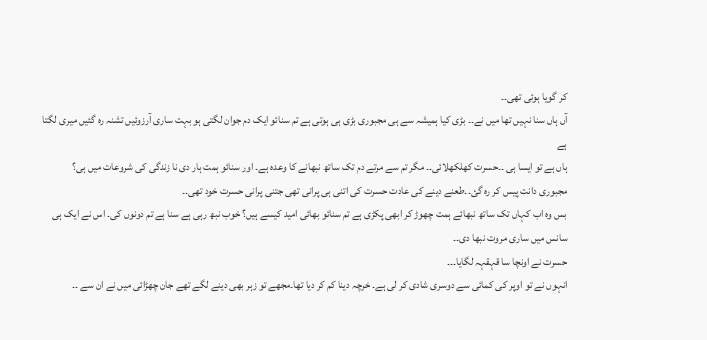کر گویا ہوئی تھی۔۔
آں ہاں سنا نہیں تھا میں نے۔۔ بڑی کیا ہمیشہ سے ہی مجبوری بڑی ہی ہوتی ہے تم سنائو ایک دم جوان لگتی ہو بہت ساری آرزوئیں تشنہ رہ گئیں میری لگتا ہے
ہاں ہے تو ایسا ہی ۔۔حسرت کھلکھلائی۔۔ مگر تم سے مرتے دم تک ساتھ نبھانے کا وعدہ ہے۔ اور سنائو ہمت ہار دی نا زندگی کی شروعات میں ہی؟
مجبوری دانت پیس کر رہ گئ۔۔طعنے دینے کی عادت حسرت کی اتنی ہی پرانی تھی جتنی پرانی حسرت خود تھی۔۔
بس وہ اب کہاں تک ساتھ نبھائے ہمت چھوڑ کر ابھی پکڑی ہے تم سنائو بھائی امید کیسے ہیں؟ خوب نبھ رہی ہے سنا ہے تم دونوں کی۔ اس نے ایک ہی سانس میں ساری مروت نبھا دی۔۔
حسرت نے اونچا سا قہقہہ لگایا۔۔۔
انہوں نے تو اوپر کی کمائی سے دوسری شادی کر لی ہے۔ خرچہ دینا کم کر دیا تھا۔مجھے تو زہر بھی دینے لگے تھے جان چھڑائی میں نے ان سے ۔۔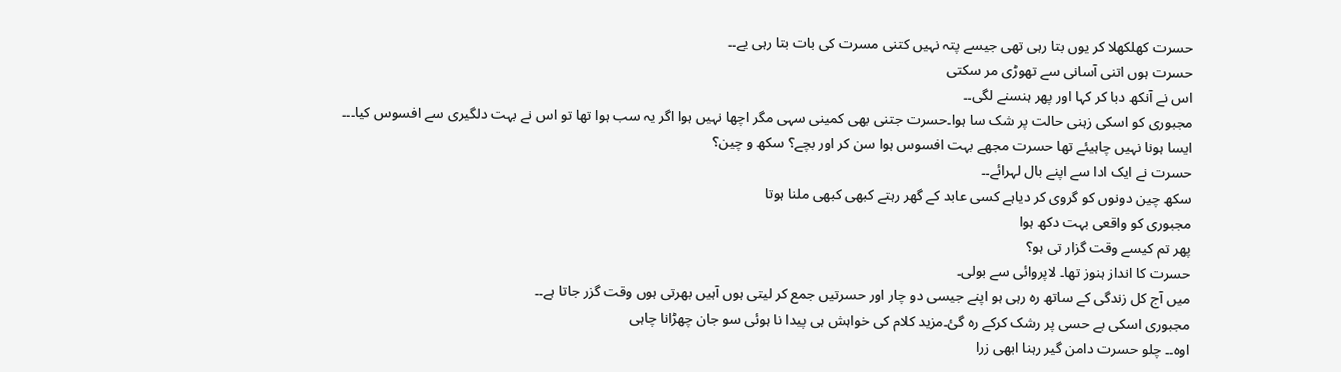حسرت کھلکھلا کر یوں بتا رہی تھی جیسے پتہ نہیں کتنی مسرت کی بات بتا رہی یے۔۔
حسرت ہوں اتنی آسانی سے تھوڑی مر سکتی
اس نے آنکھ دبا کر کہا اور پھر ہنسنے لگی۔۔
مجبوری کو اسکی زہنی حالت پر شک سا ہوا۔حسرت جتنی بھی کمینی سہی مگر اچھا نہیں ہوا اگر یہ سب ہوا تھا تو اس نے بہت دلگیری سے افسوس کیا۔۔۔
ایسا ہونا نہیں چاہیئے تھا حسرت مجھے بہت افسوس ہوا سن کر اور بچے؟ سکھ و چین؟
حسرت نے ایک ادا سے اپنے بال لہرائے۔۔
سکھ چین دونوں کو گروی کر دیاہے کسی عابد کے گھر رہتے کبھی کبھی ملنا ہوتا
مجبوری کو واقعی بہت دکھ ہوا
پھر تم کیسے وقت گزار تی ہو؟
حسرت کا انداز ہنوز تھا۔ لاپروائی سے بولی۔
میں آج کل زندگی کے ساتھ رہ رہی ہو اپنے جیسی دو چار اور حسرتیں جمع کر لیتی ہوں آہیں بھرتی ہوں وقت گزر جاتا ہے۔۔
مجبوری اسکی بے حسی پر رشک کرکے رہ گئ۔مزید کلام کی خواہش ہی پیدا نا ہوئی سو جان چھڑانا چاہی
اوہ۔۔ چلو حسرت دامن گیر رہنا ابھی زرا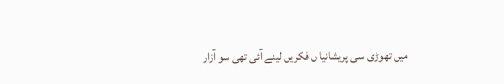میں تھوڑی سی پریشانیا ں فکریں لینے آئی تھی سو آزار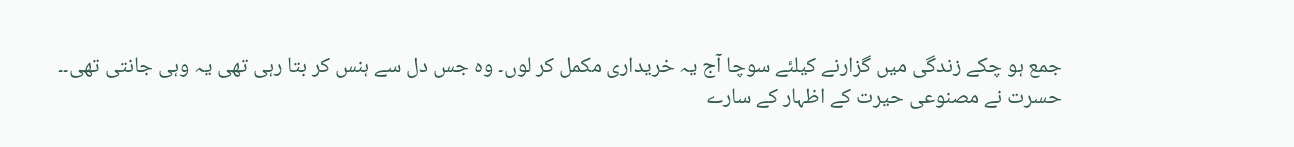جمع ہو چکے زندگی میں گزارنے کیلئے سوچا آج یہ خریداری مکمل کر لوں۔ وہ جس دل سے ہنس کر بتا رہی تھی یہ وہی جانتی تھی۔۔
حسرت نے مصنوعی حیرت کے اظہار کے سارے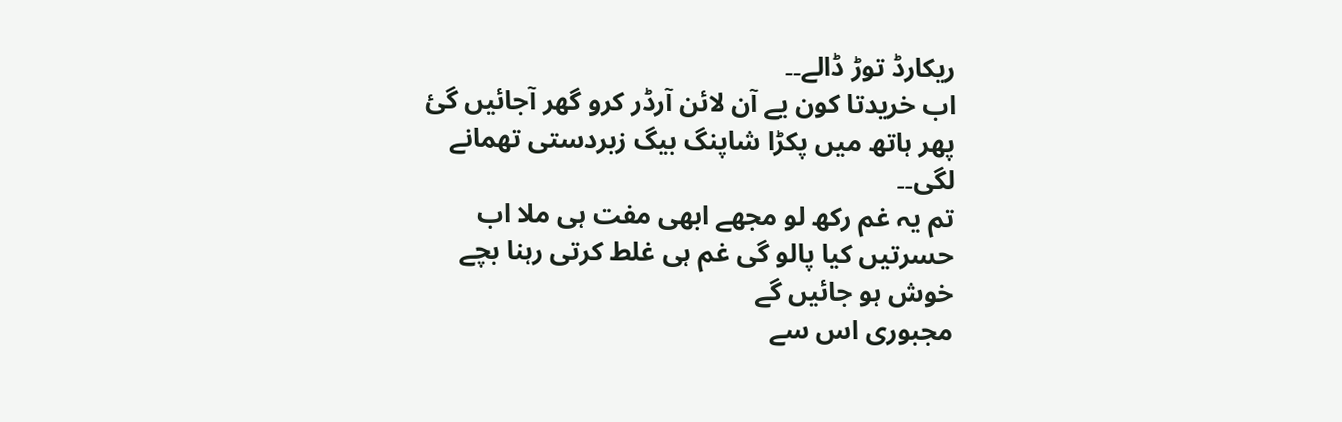ریکارڈ توڑ ڈالے۔۔
اب خریدتا کون یے آن لائن آرڈر کرو گھر آجائیں گئ
پھر ہاتھ میں پکڑا شاپنگ بیگ زبردستی تھمانے لگی۔۔
تم یہ غم رکھ لو مجھے ابھی مفت ہی ملا اب حسرتیں کیا پالو گی غم ہی غلط کرتی رہنا بچے خوش ہو جائیں گے
مجبوری اس سے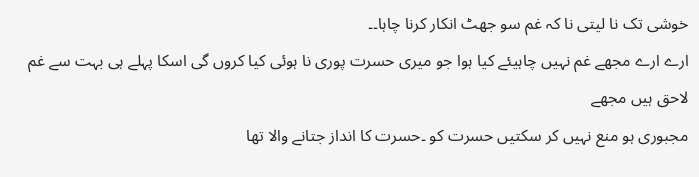خوشی تک نا لیتی نا کہ غم سو جھٹ انکار کرنا چاہا۔۔
ارے ارے مجھے غم نہیں چاہیئے کیا ہوا جو میری حسرت پوری نا ہوئی کیا کروں گی اسکا پہلے ہی بہت سے غم لاحق ہیں مجھے
مجبوری ہو منع نہیں کر سکتیں حسرت کو ۔حسرت کا انداز جتانے والا تھا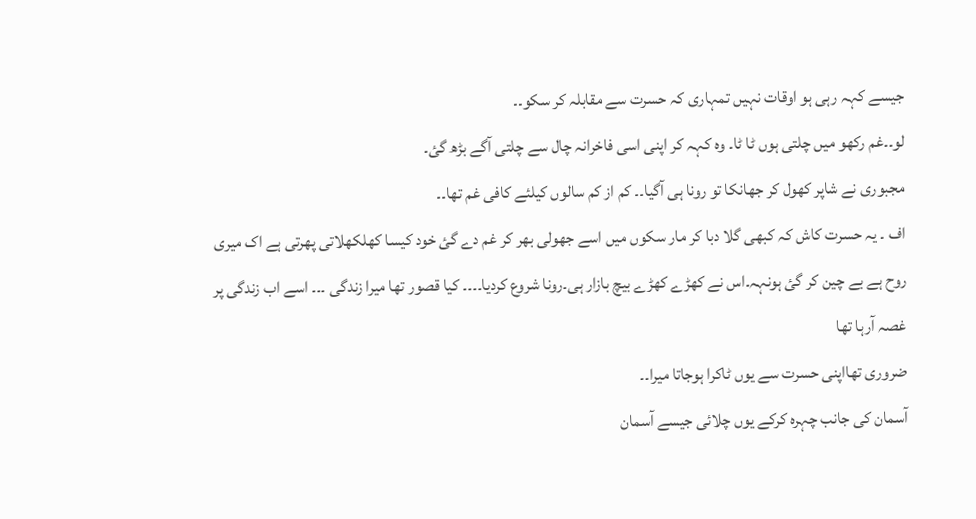جیسے کہہ رہی ہو اوقات نہیں تمہاری کہ حسرت سے مقابلہ کر سکو۔۔
لو۔۔غم رکھو میں چلتی ہوں ٹا ٹا۔ وہ کہہ کر اپنی اسی فاخرانہ چال سے چلتی آگے بڑھ گئ۔
مجبوری نے شاپر کھول کر جھانکا تو رونا ہی آگیا۔۔ کم از کم سالوں کیلئے کافی غم تھا۔۔
اف ۔ یہ حسرت کاش کہ کبھی گلا دبا کر مار سکوں میں اسے جھولی بھر کر غم دے گئ خود کیسا کھلکھلاتی پھرتی ہے اک میری روح ہے بے چین کر گئ ہونہہ۔اس نے کھڑے کھڑے بیچ بازار ہی۔رونا شروع کردیا۔۔۔۔ کیا قصور تھا میرا زندگی ۔۔۔ اسے اب زندگی پر غصہ آرہا تھا
ضروری تھااپنی حسرت سے یوں ٹاکرا ہوجاتا میرا۔۔
آسمان کی جانب چہرہ کرکے یوں چلائی جیسے آسمان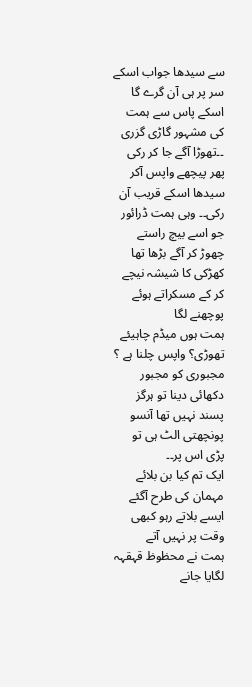سے سیدھا جواب اسکے سر پر ہی آن گرے گا
اسکے پاس سے ہمت کی مشہور گاڑی گزری ۔۔تھوڑا آگے جا کر رکی پھر پیچھے واپس آکر سیدھا اسکے قریب آن رکی۔۔ وہی ہمت ڈرائور جو اسے بیچ راستے چھوڑ کر آگے بڑھا تھا کھڑکی کا شیشہ نیچے کر کے مسکراتے ہوئے پوچھنے لگا
ہمت ہوں میڈم چاہیئے تھوڑی؟ واپس چلنا ہے ؟
مجبوری کو مجبور دکھائی دینا تو ہرگز پسند نہیں تھا آنسو پونچھتی الٹ ہی تو پڑی اس پر۔۔
ایک تم کیا بن بلائے مہمان کی طرح آگئے ایسے بلاتے رہو کبھی وقت پر نہیں آتے
ہمت نے محظوظ قہقہہ لگایا جانے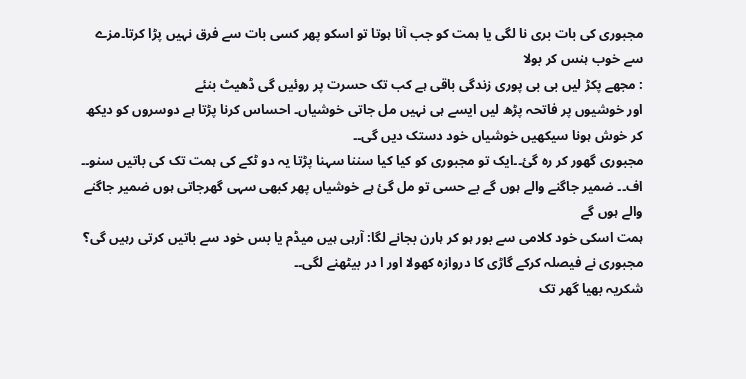مجبوری کی بات بری نا لگی یا ہمت کو جب آنا ہوتا تو اسکو پھر کسی بات سے فرق نہیں پڑا کرتا۔مزے سے خوب ہنس کر بولا
: مجھے پکڑ لیں بی بی پوری زندگی باقی ہے کب تک حسرت پر روئیں گی ڈھیٹ بنئے
اور خوشیوں پر فاتحہ پڑھ لیں ایسے ہی نہیں مل جاتی خوشیاں۔ احساس کرنا پڑتا ہے دوسروں کو دیکھ کر خوش ہونا سیکھیں خوشیاں خود دستک دیں گی۔۔
مجبوری گھور کر رہ گئ۔۔ایک تو مجبوری کو کیا کیا سننا سہنا پڑتا یہ دو ٹکے کی ہمت تک کی باتیں سنو۔۔ اف۔۔ ضمیر جاگنے والے ہوں گے بے حسی تو مل گئ ہے خوشیاں پھر کبھی سہی گھرجاتی ہوں ضمیر جاگنے والے ہوں گے
ہمت اسکی خود کلامی سے بور ہو کر ہارن بجانے لگا: آرہی ہیں میڈم یا بس خود سے باتیں کرتی رہیں گی؟
مجبوری نے فیصلہ کرکے گاڑی کا دروازہ کھولا اور ا در بیٹھنے لگی۔۔
شکریہ بھیا گھر تک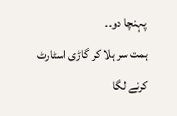پہنچا دو۔۔
ہمت سر ہلا کر گاڑی اسٹارٹ کرنے لگا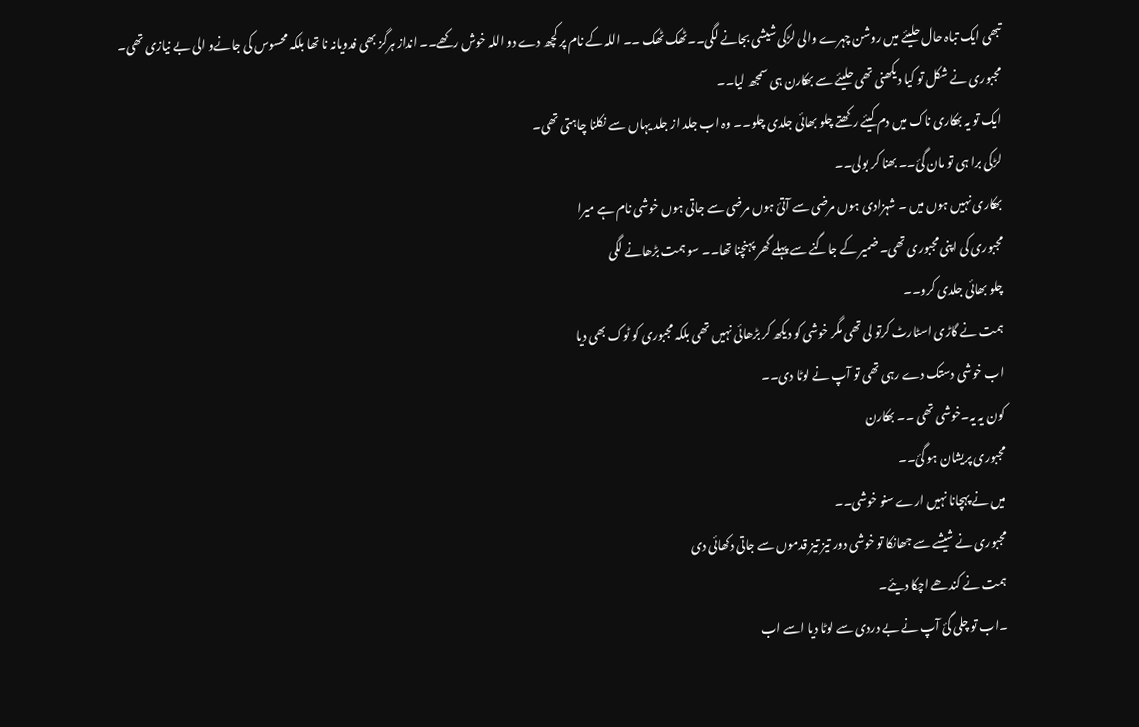تبھی ایک تباہ حال حلیئے میں روشن چہرے والی لڑکی شیشی بجانے لگی۔۔ٹھک ٹھک ۔۔ اللہ کے نام پر کچھ دے دو اللہ خوش رکھے۔۔ انداز ہرگز بھی فدویانہ نا تھا بلکہ محسوس کی جانےو الی بے نیازی تھی۔
مجبوری نے شکل تو کیا دیکھنی تھی حلیئے سے بھکارن ہی سمجھ لیا۔۔
ایک تو یہ بھکاری ناک میں دم کیئے رکھتے چلو بھائی جلدی چلو۔۔ وہ اب جلد از جلد یہاں سے نکلنا چاہتی تھی۔
لڑکی برا ہی تو مان گئ۔۔ بھنا کر بولی۔۔
بھکاری نہیں ہوں میں ۔ شہزادی ہوں مرضی سے آتئ ہوں مرضی سے جاتی ہوں خوشی نام ہے میرا
مجبوری کی اپنی مجبوری تھی۔ ضمیر کے جاگنے سے پہلے گھر پہنچنا تھا۔۔ سو ہمت بڑھانے لگی
چلو بھائی جلدی کرو۔۔
ہمت نے گاڑی اسٹارٹ کرتو لی تھی مگر خوشی کو دیکھ کر بڑھائی نہیں تھی بلکہ مجبوری کو ٹوک بھی دیا
اب خوشی دستک دے رہی تھی تو آپ نے لوٹا دی۔۔
کون یہ یہ۔خوشی تھی ۔۔ بھکارن
مجبوری پریشان ہو گئ۔۔
میں نے پہچانا نہیں ارے سنو خوشی۔۔
مجبوری نے شیشے سے جھانکا تو خوشی دور تیز تیز قدموں سے جاتی دکھائی دی
ہمت نے کندھے اچکا دیئے۔
۔اب تو چلی گئ آپ نے بے دردی سے لوٹا دیا اسے اب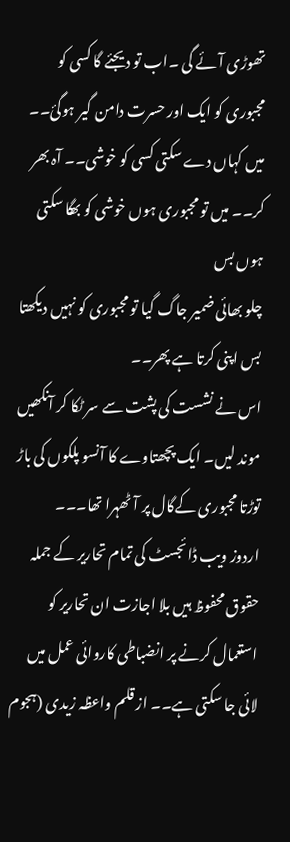تھوڑی آئے گی ۔اب تو دیجئے گا کسی کو
مجبوری کو ایک اور حسرت دامن گیر ہوگئ۔۔
میں کہاں دے سکتی کسی کو خوشی۔۔ آہ بھر کر۔۔ میں تو مجبوری ہوں خوشی کو بھگا سکتی ہوں بس
چلو بھائی ضمیر جاگ گیا تو مجبوری کو نہیں دیکھتا بس اپنی کرتا ہے پھر۔۔
اس نے نشست کی پشت سے سر ٹکا کر آنکھیں موند لیں۔ ایک پچھتاوے کا آنسو پلکوں کی باڑ توڑتا مجبوری کےگال پر آٹھہرا تھا۔۔۔
اردوز ویب ڈائجسٹ کی تمام تحاریر کے جملہ حقوق محفوظ ہیں بلا اجازت ان تحاریر کو استعمال کرنے پر انضباطی کاروائی عمل میں لائی جا سکتی ہے۔۔ از قلم واعظہ زیدی (ہجوم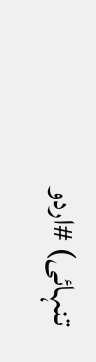تنہائی) #اردو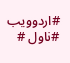#اردوویب #ناول #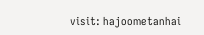visit: hajoometanhai